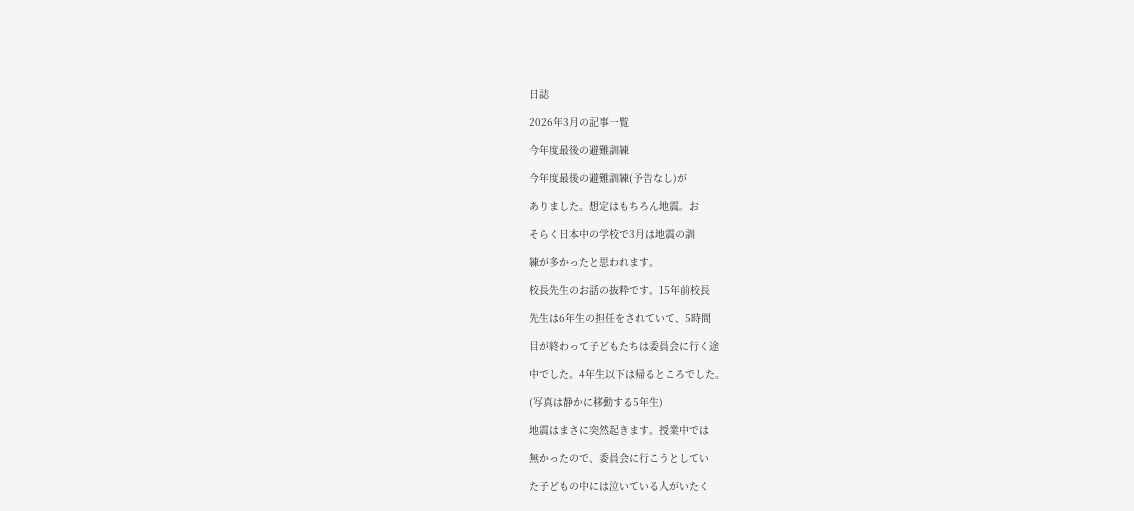日誌

2026年3月の記事一覧

今年度最後の避難訓練

今年度最後の避難訓練(予告なし)が

ありました。想定はもちろん地震。お

そらく日本中の学校で3月は地震の訓

練が多かったと思われます。

校長先生のお話の抜粋です。15年前校長

先生は6年生の担任をされていて、5時間

目が終わって子どもたちは委員会に行く途

中でした。4年生以下は帰るところでした。

(写真は静かに移動する5年生)

地震はまさに突然起きます。授業中では

無かったので、委員会に行こうとしてい

た子どもの中には泣いている人がいたく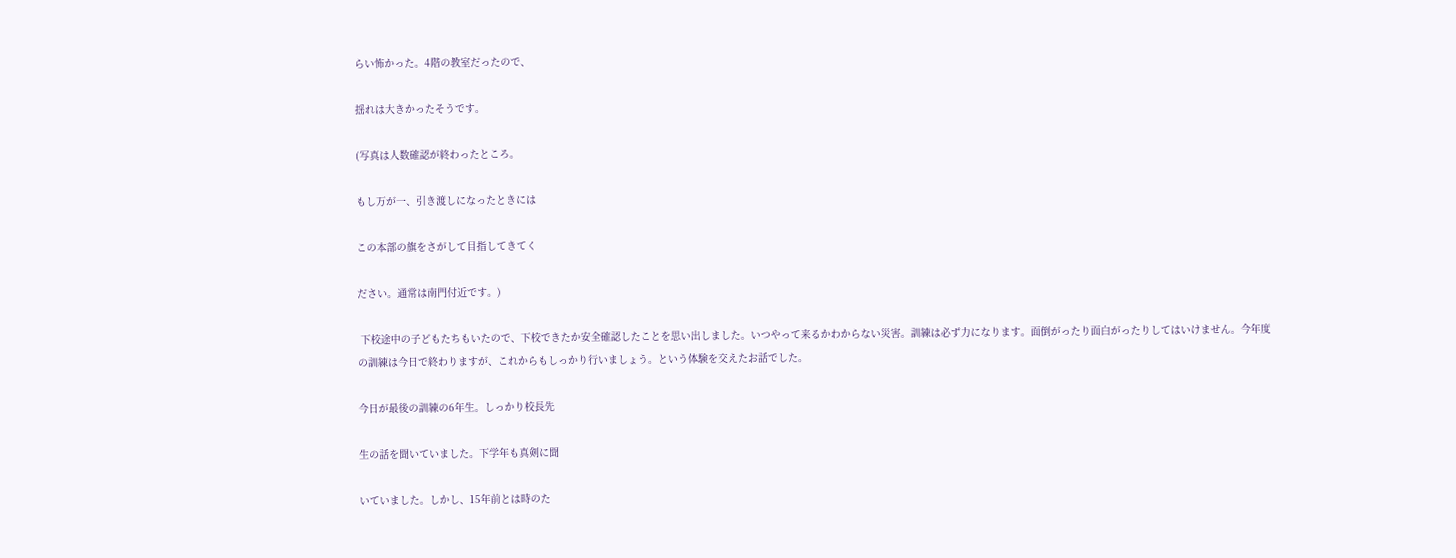らい怖かった。4階の教室だったので、

揺れは大きかったそうです。

(写真は人数確認が終わったところ。

もし万が一、引き渡しになったときには

この本部の旗をさがして目指してきてく

ださい。通常は南門付近です。)

 下校途中の子どもたちもいたので、下校できたか安全確認したことを思い出しました。いつやって来るかわからない災害。訓練は必ず力になります。面倒がったり面白がったりしてはいけません。今年度の訓練は今日で終わりますが、これからもしっかり行いましょう。という体験を交えたお話でした。

今日が最後の訓練の6年生。しっかり校長先

生の話を聞いていました。下学年も真剣に聞

いていました。しかし、15年前とは時のた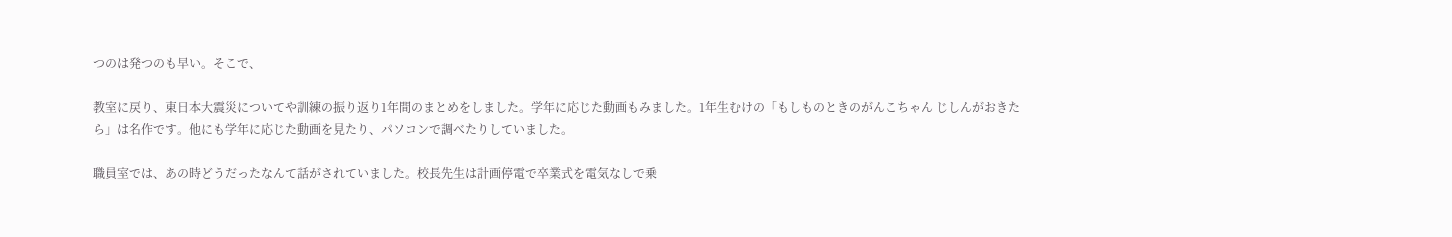つのは発つのも早い。そこで、

教室に戻り、東日本大震災についてや訓練の振り返り1年間のまとめをしました。学年に応じた動画もみました。1年生むけの「もしものときのがんこちゃん じしんがおきたら」は名作です。他にも学年に応じた動画を見たり、パソコンで調べたりしていました。

職員室では、あの時どうだったなんて話がされていました。校長先生は計画停電で卒業式を電気なしで乗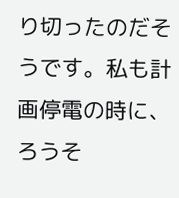り切ったのだそうです。私も計画停電の時に、ろうそ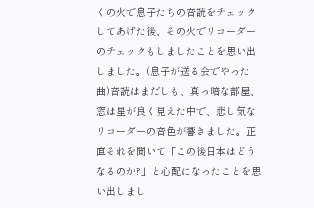くの火で息子たちの音読をチェックしてあげた後、その火でリコーダーのチェックもしましたことを思い出しました。(息子が送る会でやった曲)音読はまだしも、真っ暗な部屋、窓は星が良く見えた中で、悲し気なリコーダーの音色が響きました。正直それを聞いて「この後日本はどうなるのか?」と心配になったことを思い出しまし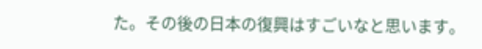た。その後の日本の復興はすごいなと思います。